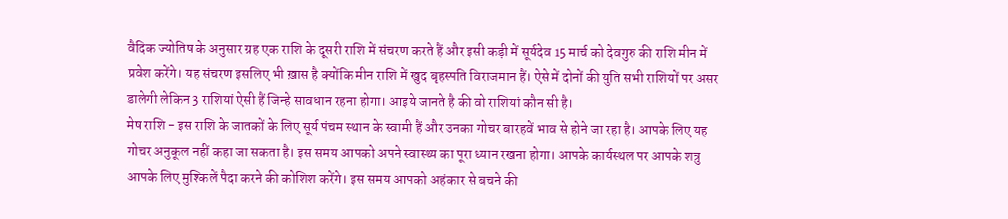वैदिक ज्योतिष के अनुसार ग्रह एक राशि के दूसरी राशि में संचरण करते हैं और इसी कड़ी में सूर्यदेव 15 मार्च को देवगुरु की राशि मीन में प्रवेश करेंगे। यह संचरण इसलिए भी ख़ास है क्योंकि मीन राशि में खुद बृहस्पति विराजमान हैं। ऐसे में दोनों की युति सभी राशियों पर असर डालेगी लेकिन 3 राशियां ऐसी हैं जिन्हे सावधान रहना होगा। आइये जानते है की वो राशियां कौन सी है।
मेष राशि - इस राशि के जातकों के लिए सूर्य पंचम स्थान के स्वामी हैं और उनका गोचर बारहवें भाव से होने जा रहा है। आपके लिए यह गोचर अनुकूल नहीं कहा जा सकता है। इस समय आपको अपने स्वास्थ्य का पूरा ध्यान रखना होगा। आपके कार्यस्थल पर आपके शत्रु आपके लिए मुश्किलें पैदा करने की कोशिश करेंगे। इस समय आपको अहंकार से बचने की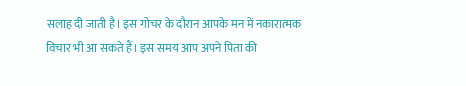सलाह दी जाती है। इस गोचर के दौरान आपके मन में नकारात्मक विचार भी आ सकते हैं। इस समय आप अपने पिता की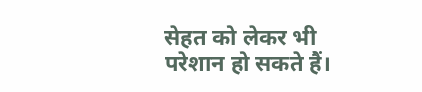सेहत को लेकर भी परेशान हो सकते हैं।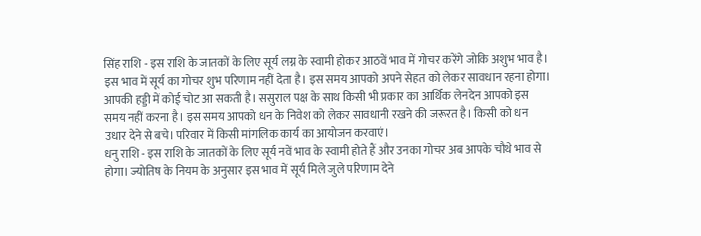सिंह राशि - इस राशि के जातकों के लिए सूर्य लग्न के स्वामी होकर आठवें भाव में गोचर करेंगे जोकि अशुभ भाव है। इस भाव में सूर्य का गोचर शुभ परिणाम नहीं देता है। इस समय आपको अपने सेहत को लेकर सावधान रहना होगा। आपकी हड्डी में कोई चोट आ सकती है। ससुराल पक्ष के साथ किसी भी प्रकार का आर्थिक लेनदेन आपको इस समय नहीं करना है। इस समय आपको धन के निवेश को लेकर सावधानी रखने की जरूरत है। किसी को धन उधार देने से बचे। परिवार में किसी मांगलिक कार्य का आयोजन करवाएं।
धनु राशि - इस राशि के जातकों के लिए सूर्य नवें भाव के स्वामी होते हैं और उनका गोचर अब आपके चौथे भाव से होगा। ज्योतिष के नियम के अनुसार इस भाव में सूर्य मिले जुले परिणाम देने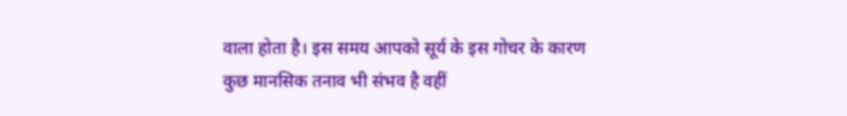वाला होता है। इस समय आपको सूर्य के इस गोचर के कारण कुछ मानसिक तनाव भी संभव है वहीं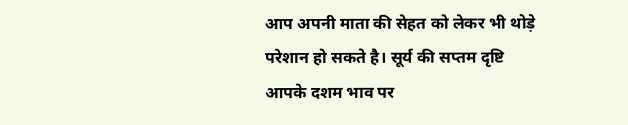आप अपनी माता की सेहत को लेकर भी थोड़े परेशान हो सकते है। सूर्य की सप्तम दृष्टि आपके दशम भाव पर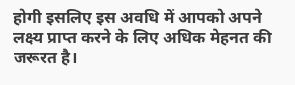होगी इसलिए इस अवधि में आपको अपने लक्ष्य प्राप्त करने के लिए अधिक मेहनत की जरूरत है।